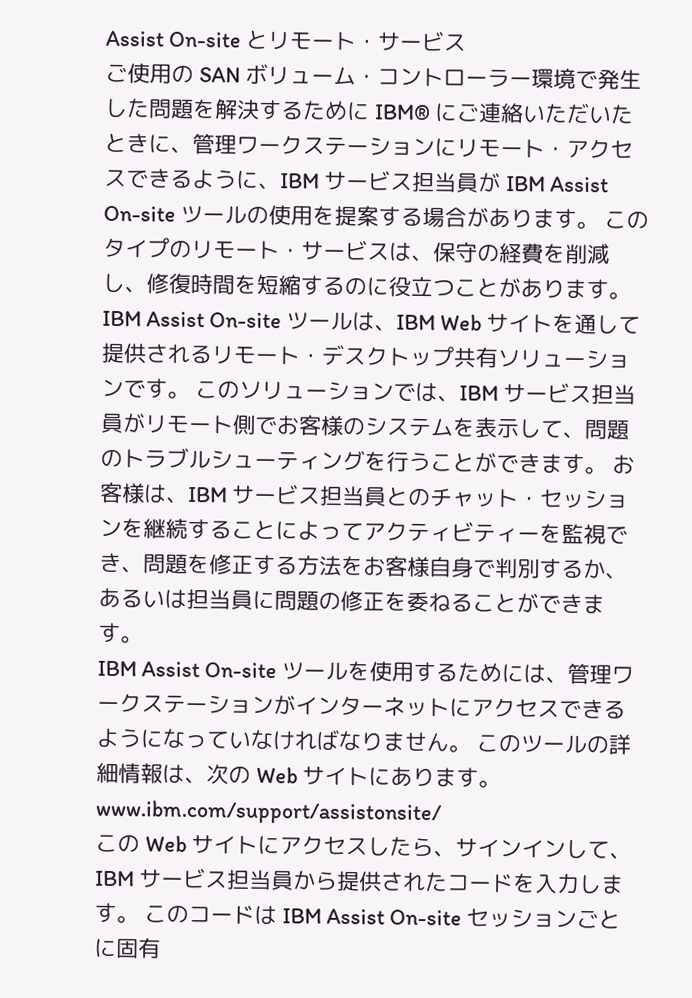Assist On-site とリモート・サービス
ご使用の SAN ボリューム・コントローラー環境で発生した問題を解決するために IBM® にご連絡いただいたときに、管理ワークステーションにリモート・アクセスできるように、IBM サービス担当員が IBM Assist On-site ツールの使用を提案する場合があります。 このタイプのリモート・サービスは、保守の経費を削減し、修復時間を短縮するのに役立つことがあります。
IBM Assist On-site ツールは、IBM Web サイトを通して提供されるリモート・デスクトップ共有ソリューションです。 このソリューションでは、IBM サービス担当員がリモート側でお客様のシステムを表示して、問題のトラブルシューティングを行うことができます。 お客様は、IBM サービス担当員とのチャット・セッションを継続することによってアクティビティーを監視でき、問題を修正する方法をお客様自身で判別するか、あるいは担当員に問題の修正を委ねることができます。
IBM Assist On-site ツールを使用するためには、管理ワークステーションがインターネットにアクセスできるようになっていなければなりません。 このツールの詳細情報は、次の Web サイトにあります。
www.ibm.com/support/assistonsite/
この Web サイトにアクセスしたら、サインインして、IBM サービス担当員から提供されたコードを入力します。 このコードは IBM Assist On-site セッションごとに固有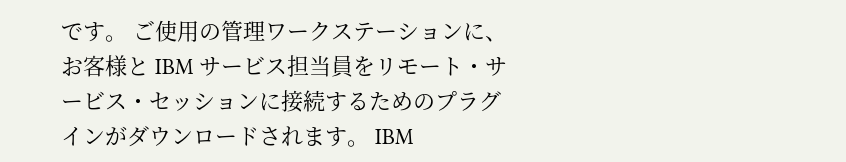です。 ご使用の管理ワークステーションに、お客様と IBM サービス担当員をリモート・サービス・セッションに接続するためのプラグインがダウンロードされます。 IBM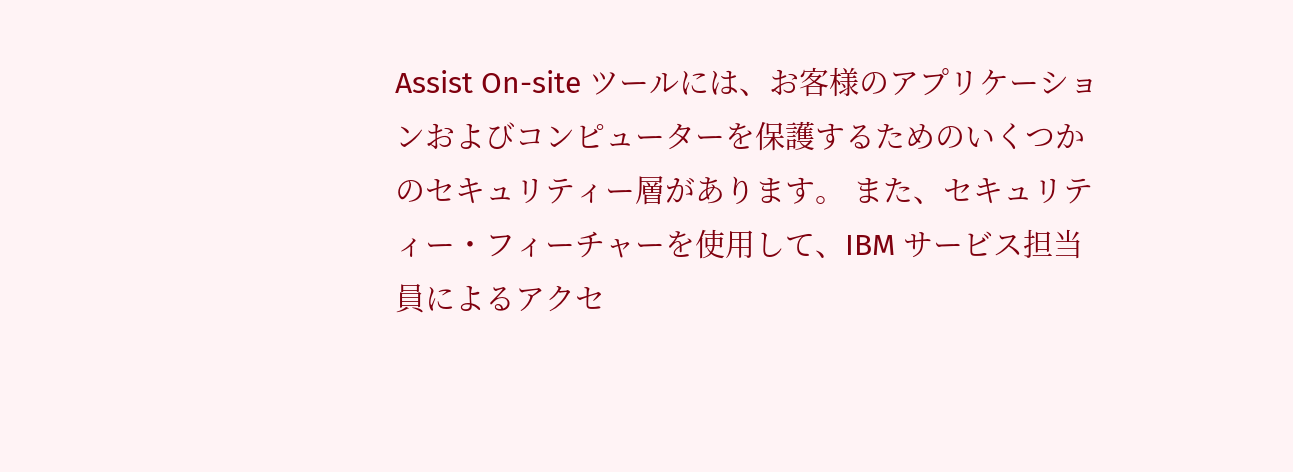Assist On-site ツールには、お客様のアプリケーションおよびコンピューターを保護するためのいくつかのセキュリティー層があります。 また、セキュリティー・フィーチャーを使用して、IBM サービス担当員によるアクセ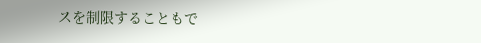スを制限することもで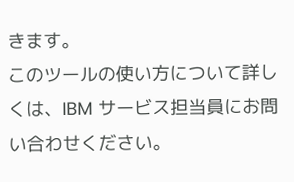きます。
このツールの使い方について詳しくは、IBM サービス担当員にお問い合わせください。